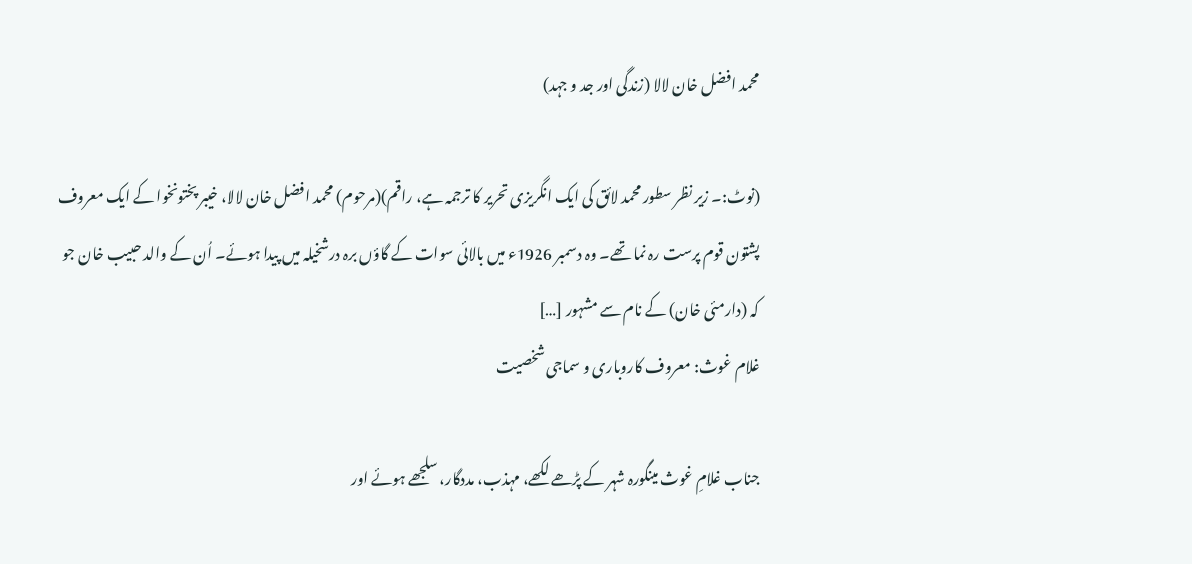محمد افضل خان لالا (زندگی اور جد و جہد)

(نوٹ:۔ زیر نظر سطور محمد لائق کی ایک انگریزی تحریر کا ترجمہ ہے، راقم)(مرحوم) محمد افضل خان لالا، خیبر پختونخوا کے ایک معروف پشتون قوم پرست رہ نما تھے۔ وہ دسمبر 1926ء میں بالائی سوات کے گاؤں برہ درشخیلہ میں پیدا ہوئے۔ اُن کے والد حبیب خان جو کہ (دارمئی خان) کے نام سے مشہور […]
غلام غوث: معروف کاروباری و سماجی شخصیت

جناب غلامِ غوث مینگورہ شہر کے پڑھے لکھے، مہذب، مددگار، سلجھے ہوئے اور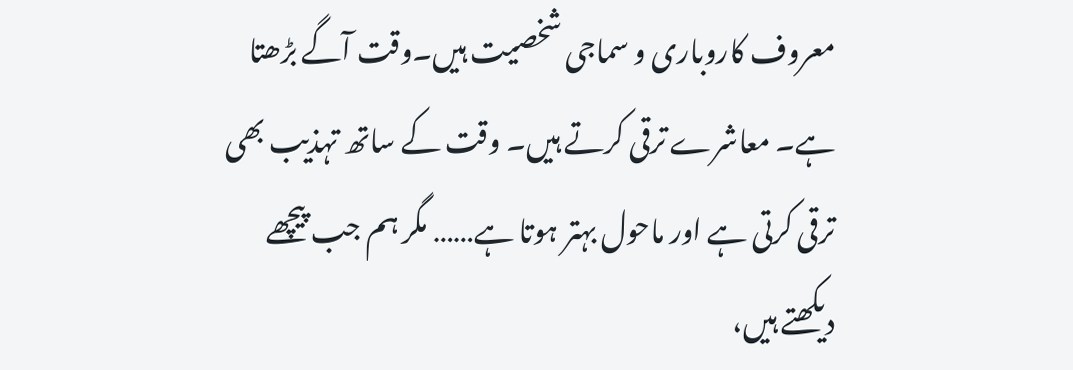معروف کاروباری و سماجی شخصیت ہیں۔وقت آگے بڑھتا ہے۔ معاشرے ترقی کرتے ہیں۔ وقت کے ساتھ تہذیب بھی ترقی کرتی ہے اور ماحول بہتر ہوتا ہے…… مگر ہم جب پیچھے دیکھتے ہیں،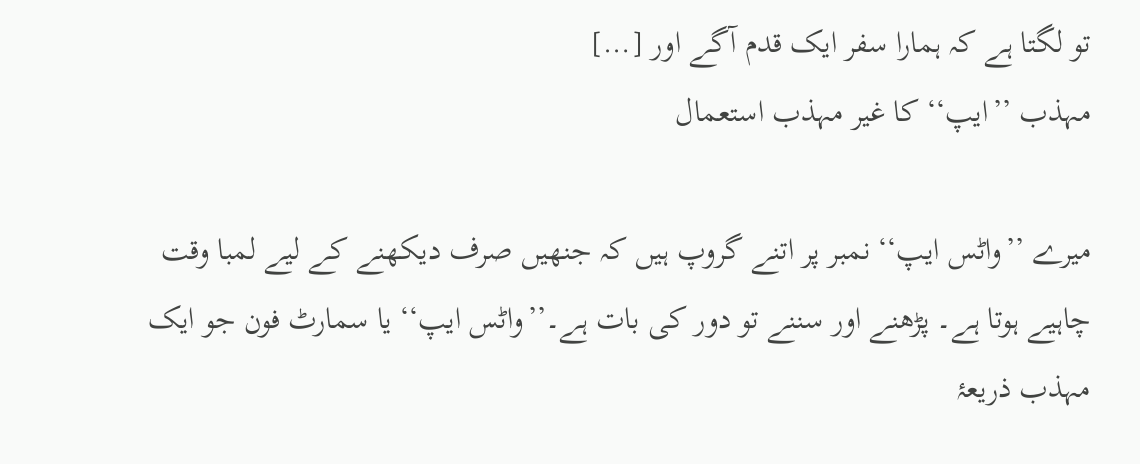تو لگتا ہے کہ ہمارا سفر ایک قدم آگے اور […]
مہذب ’’ایپ‘‘ کا غیر مہذب استعمال

میرے ’’واٹس ایپ‘‘ نمبر پر اتنے گروپ ہیں کہ جنھیں صرف دیکھنے کے لیے لمبا وقت چاہیے ہوتا ہے۔ پڑھنے اور سننے تو دور کی بات ہے۔’’واٹس ایپ‘‘ یا سمارٹ فون جو ایک مہذب ذریعۂ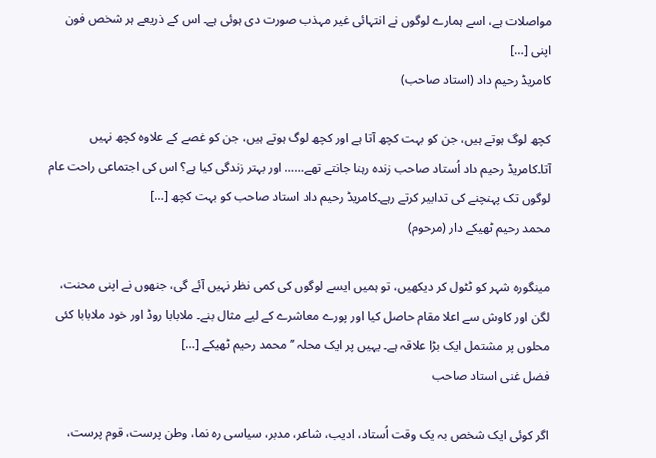مواصلات ہے، اسے ہمارے لوگوں نے انتہائی غیر مہذب صورت دی ہوئی ہے۔ اس کے ذریعے ہر شخص فون اپنی […]
کامریڈ رحیم داد (استاد صاحب)

کچھ لوگ ہوتے ہیں، جن کو بہت کچھ آتا ہے اور کچھ لوگ ہوتے ہیں، جن کو غصے کے علاوہ کچھ نہیں آتا۔کامریڈ رحیم داد اُستاد صاحب زندہ رہنا جانتے تھے…… اور بہتر زندگی کیا ہے؟ اس کی اجتماعی راحت عام لوگوں تک پہنچنے کی تدابیر کرتے رہے۔کامریڈ رحیم داد استاد صاحب کو بہت کچھ […]
محمد رحیم ٹھیکے دار (مرحوم)

مینگورہ شہر کو ٹٹول کر دیکھیں، تو ہمیں ایسے لوگوں کی کمی نظر نہیں آئے گی، جنھوں نے اپنی محنت، لگن اور کاوش سے اعلا مقام حاصل کیا اور پورے معاشرے کے لیے مثال بنے۔ ملابابا روڈ اور خود ملابابا کئی محلوں پر مشتمل ایک بڑا علاقہ ہے۔ یہیں پر ایک محلہ ’’محمد رحیم ٹھیکے […]
فضل غنی استاد صاحب

اگر کوئی ایک شخص بہ یک وقت اُستاد، ادیب، شاعر، مدبر، سیاسی رہ نما، وطن پرست، قوم پرست،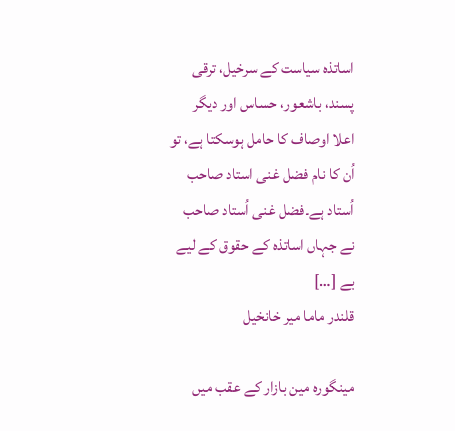اساتذہ سیاست کے سرخیل، ترقی پسند، باشعور، حساس اور دیگر اعلا اوصاف کا حامل ہوسکتا ہے، تو اُن کا نام فضل غنی استاد صاحب اُستاد ہے۔فضل غنی اُستاد صاحب نے جہاں اساتذہ کے حقوق کے لیے بے […]
قلندر ماما میر خانخیل

مینگورہ مین بازار کے عقب میں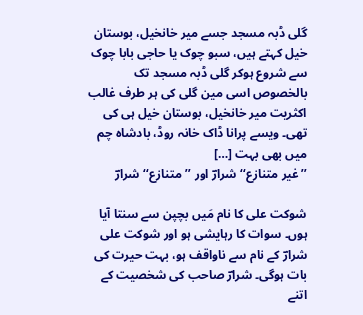گلی ڈبہ مسجد جسے میر خانخیل، بوستان خیل کہتے ہیں، سبو چوک یا حاجی بابا چوک سے شروع ہوکر گلی ڈبہ مسجد تک بالخصوص اسی مین گلی کی ہر طرف غالب اکثریت میر خانخیل، بوستان خیل ہی کی تھی۔ ویسے پرانا ڈاک خانہ روڈ، بادشاہ چم میں بھی بہت […]
’’غیر متنازع‘‘ شرارؔ اور ’’متنازع‘‘ شرارؔ

شوکت علی کا نام مَیں بچپن سے سنتا آیا ہوں۔ سوات کا رہایشی ہو اور شوکت علی شرارؔ کے نام سے ناواقف ہو، بہت حیرت کی بات ہوگی۔ شرارؔ صاحب کی شخصیت کے اتنے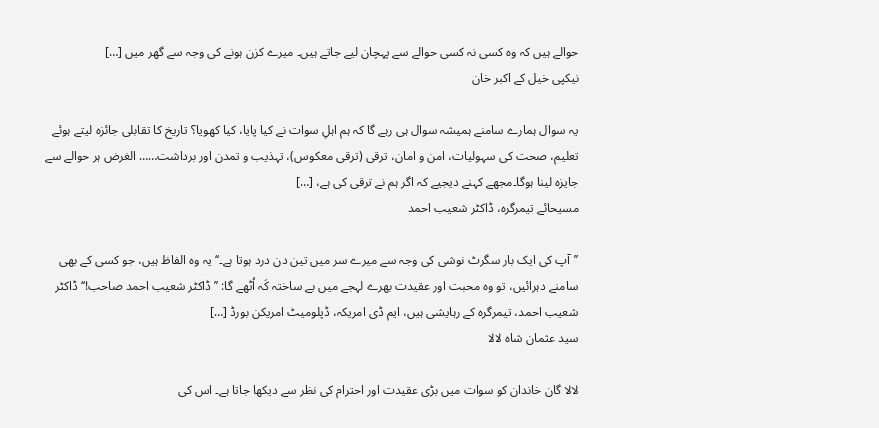حوالے ہیں کہ وہ کسی نہ کسی حوالے سے پہچان لیے جاتے ہیں۔ میرے کزن ہونے کی وجہ سے گھر میں […]
نیکپی خیل کے اکبر خان

یہ سوال ہمارے سامنے ہمیشہ سوال ہی رہے گا کہ ہم اہلِ سوات نے کیا پایا، کیا کھویا؟ تاریخ کا تقابلی جائزہ لیتے ہوئے تعلیم، صحت کی سہولیات، امن و امان، ترقی (ترقی معکوس)، تہذیب و تمدن اور برداشت…… الغرض ہر حوالے سے جایزہ لینا ہوگا۔مجھے کہنے دیجیے کہ اگر ہم نے ترقی کی ہے، […]
مسیحائے تیمرگرہ، ڈاکٹر شعیب احمد

’’آپ کی ایک بار سگرٹ نوشی کی وجہ سے میرے سر میں تین دن درد ہوتا ہے۔‘‘یہ وہ الفاظ ہیں، جو کسی کے بھی سامنے دہرائیں، تو وہ محبت اور عقیدت بھرے لہجے میں بے ساختہ کَہ اُٹھے گا: ’’ڈاکٹر شعیب احمد صاحب!‘‘ڈاکٹر شعیب احمد، تیمرگرہ کے رہایشی ہیں، ایم ڈی امریکہ، ڈپلومیٹ امریکن بورڈ […]
سید عثمان شاہ لالا

لالا گان خاندان کو سوات میں بڑی عقیدت اور احترام کی نظر سے دیکھا جاتا ہے۔ اس کی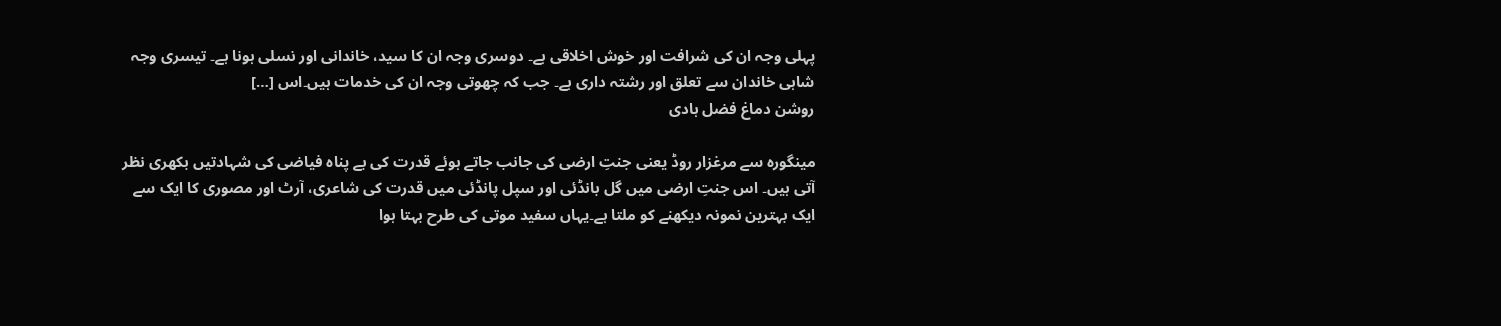پہلی وجہ ان کی شرافت اور خوش اخلاقی ہے۔ دوسری وجہ ان کا سید، خاندانی اور نسلی ہونا ہے۔ تیسری وجہ شاہی خاندان سے تعلق اور رشتہ داری ہے۔ جب کہ چھوتی وجہ ان کی خدمات ہیں۔اس […]
روشن دماغ فضل ہادی

مینگورہ سے مرغزار روڈ یعنی جنتِ ارضی کی جانب جاتے ہوئے قدرت کی بے پناہ فیاضی کی شہادتیں بکھری نظر آتی ہیں۔ اس جنتِ ارضی میں گل بانڈئی اور سپل پانڈئی میں قدرت کی شاعری، آرٹ اور مصوری کا ایک سے ایک بہترین نمونہ دیکھنے کو ملتا ہے۔یہاں سفید موتی کی طرح بہتا ہوا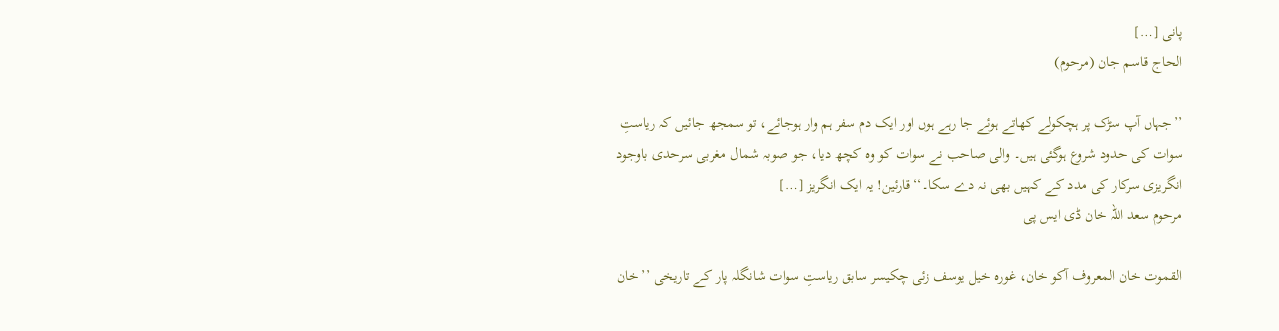پانی […]
الحاج قاسم جان (مرحوم)

’’جہاں آپ سڑک پر ہچکولے کھاتے ہوئے جا رہے ہوں اور ایک دم سفر ہم وار ہوجائے، تو سمجھ جائیں کہ ریاستِ سوات کی حدود شروع ہوگئی ہیں۔ والی صاحب نے سوات کو وہ کچھ دیا، جو صوبہ شمال مغربی سرحدی باوجود انگریزی سرکار کی مدد کے کہیں بھی نہ دے سکا۔‘‘قارئین! یہ ایک انگریز […]
مرحوم سعد اللہ خان ڈی ایس پی

القموت خان المعروف آکو خان، غورہ خیل یوسف زئی چکیسر سابق ریاستِ سوات شانگلہ پار کے تاریخی ’’خان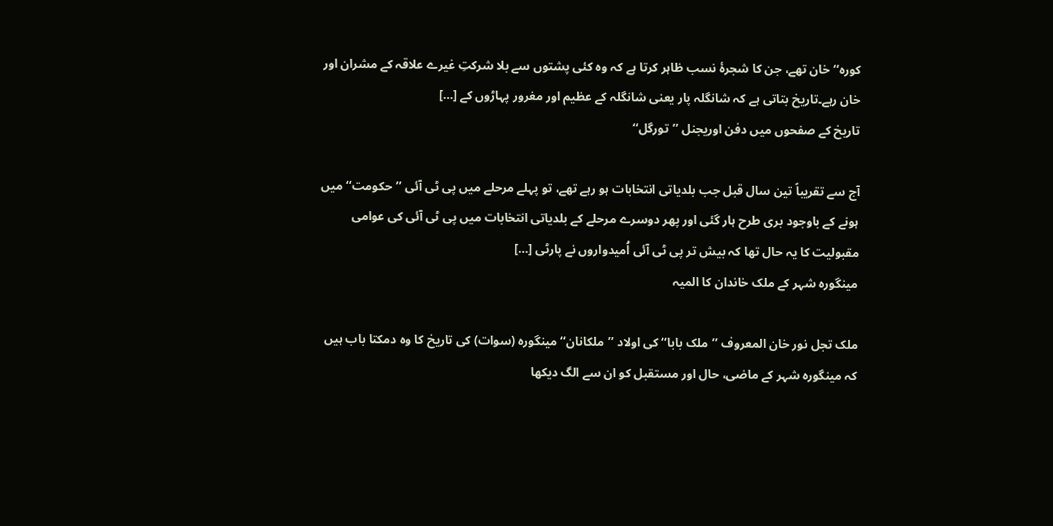کورہ‘‘ خان تھے، جن کا شجرۂ نسب ظاہر کرتا ہے کہ وہ کئی پشتوں سے بلا شرکتِ غیرے علاقہ کے مشران اور خان رہے۔تاریخ بتاتی ہے کہ شانگلہ پار یعنی شانگلہ کے عظیم اور مغرور پہاڑوں کے […]
تاریخ کے صفحوں میں دفن اوریجنل ’’تورگل‘‘

آج سے تقریباً تین سال قبل جب بلدیاتی انتخابات ہو رہے تھے، تو پہلے مرحلے میں پی ٹی آئی ’’حکومت‘‘ میں ہونے کے باوجود بری طرح ہار گئی اور پھر دوسرے مرحلے کے بلدیاتی انتخابات میں پی ٹی آئی کی عوامی مقبولیت کا یہ حال تھا کہ بیش تر پی ٹی آئی اُمیدواروں نے پارٹی […]
مینگورہ شہر کے ملک خاندان کا المیہ

ملک تجل نور خان المعروف ’’ملک بابا‘‘ کی اولاد ’’ملکانان‘‘ مینگورہ (سوات) کی تاریخ کا وہ دمکتا باب ہیں کہ مینگورہ شہر کے ماضی، حال اور مستقبل کو ان سے الگ دیکھا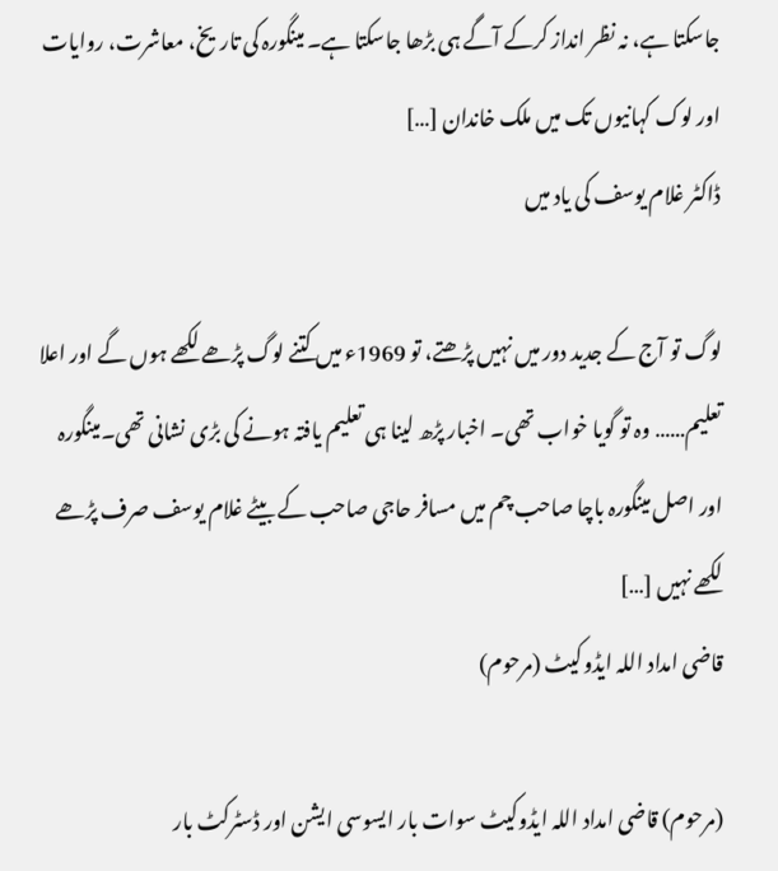جاسکتا ہے، نہ نظر انداز کرکے آگے ہی بڑھا جاسکتا ہے۔ مینگورہ کی تاریخ، معاشرت، روایات اور لوک کہانیوں تک میں ملک خاندان […]
ڈاکٹر غلام یوسف کی یاد میں

لوگ تو آج کے جدید دور میں نہیں پڑھتے، تو 1969ء میں کتنے لوگ پڑھے لکھے ہوں گے اور اعلا تعلیم…… وہ تو گویا خواب تھی۔ اخبار پڑھ لینا ہی تعلیم یافتہ ہونے کی بڑی نشانی تھی۔مینگورہ اور اصل مینگورہ باچا صاحب چم میں مسافر حاجی صاحب کے بیٹے غلام یوسف صرف پڑھے لکھے نہیں […]
قاضی امداد اللہ ایڈوکیٹ (مرحوم)

(مرحوم) قاضی امداد اللہ ایڈوکیٹ سوات بار ایسوسی ایشن اور ڈسٹرکٹ بار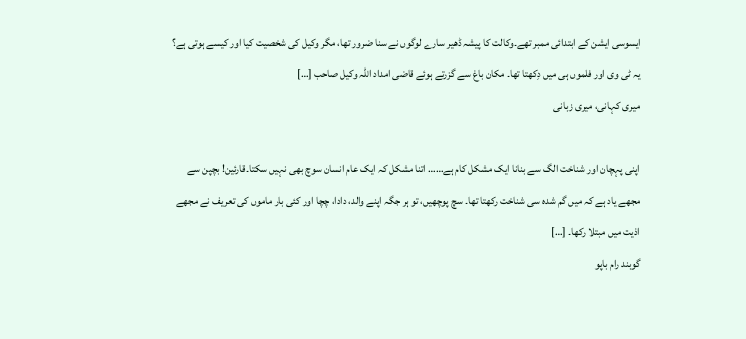ایسوسی ایشن کے ابتدائی ممبر تھے۔وکالت کا پیشہ ڈھیر سارے لوگوں نے سنا ضرور تھا، مگر وکیل کی شخصیت کیا اور کیسے ہوتی ہے؟ یہ ٹی وی اور فلموں ہی میں دِکھتا تھا۔ مکان باغ سے گزرتے ہوئے قاضی امداد اللہ وکیل صاحب […]
میری کہانی، میری زبانی

اپنی پہچان اور شناخت الگ سے بنانا ایک مشکل کام ہے…… اتنا مشکل کہ ایک عام انسان سوچ بھی نہیں سکتا۔قارئین! بچپن سے مجھے یاد ہے کہ میں گم شدہ سی شناخت رکھتا تھا۔ سچ پوچھیں، تو ہر جگہ اپنے والد، دادا، چچا اور کئی بار ماموں کی تعریف نے مجھے اذیت میں مبتلا رکھا۔ […]
گوبند رام باپو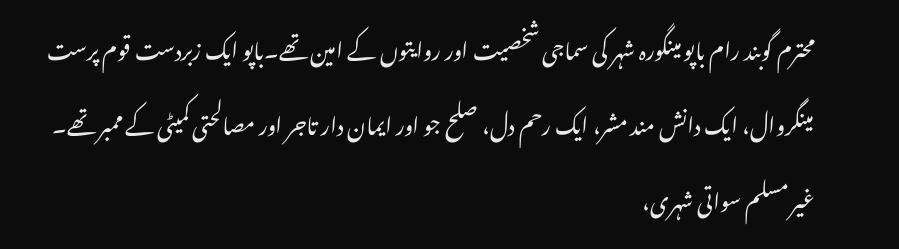محترم گوبند رام باپو مینگورہ شہر کی سماجی شخصیت اور روایتوں کے امین تھے۔باپو ایک زبردست قوم پرست مینگروال، ایک دانش مند مشر، ایک رحم دل، صلح جو اور ایمان دار تاجر اور مصالحتی کمیٹی کے ممبر تھے۔ غیر مسلم سواتی شہری،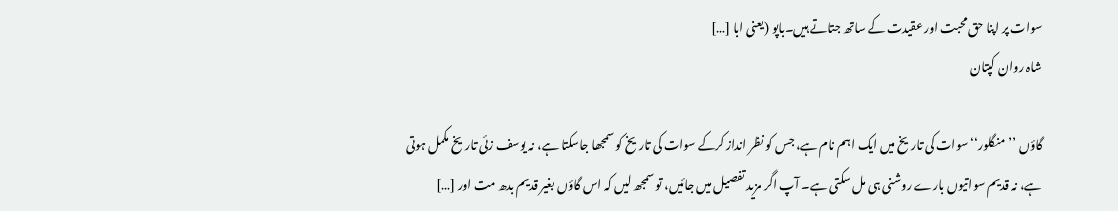سوات پر اپنا حق محبت اور عقیدت کے ساتھ جتاتے ہیں۔باپو (یعنی ابا […]
شاہ روان کپتان

گاؤں ’’منگلور‘‘ سوات کی تاریخ میں ایک اہم نام ہے، جس کو نظر انداز کرکے سوات کی تاریخ کو سمجھا جاسکتا ہے، نہ یوسف زئی تاریخ مکمل ہوتی ہے، نہ قدیم سواتیوں بارے روشنی ہی مل سکتی ہے۔ آپ اگر مزید تفصیل میں جائیں، تو سمجھ لیں کہ اس گاؤں بغیر قدیم بدھ مت اور […]